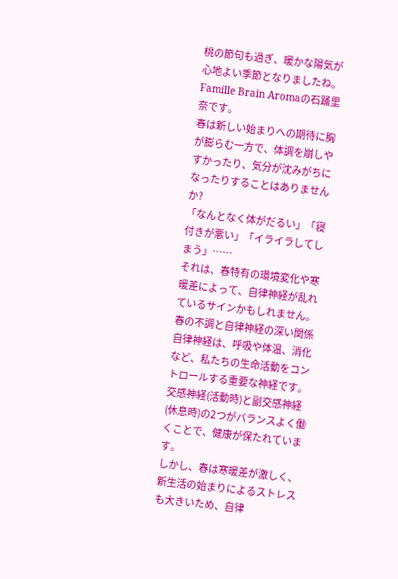桃の節句も過ぎ、暖かな陽気が心地よい季節となりましたね。
Famille Brain Aromaの石踊里奈です。
春は新しい始まりへの期待に胸が膨らむ一方で、体調を崩しやすかったり、気分が沈みがちになったりすることはありませんか?
「なんとなく体がだるい」「寝付きが悪い」「イライラしてしまう」……
それは、春特有の環境変化や寒暖差によって、自律神経が乱れているサインかもしれません。
春の不調と自律神経の深い関係
自律神経は、呼吸や体温、消化など、私たちの生命活動をコントロールする重要な神経です。
交感神経(活動時)と副交感神経(休息時)の2つがバランスよく働くことで、健康が保たれています。
しかし、春は寒暖差が激しく、新生活の始まりによるストレスも大きいため、自律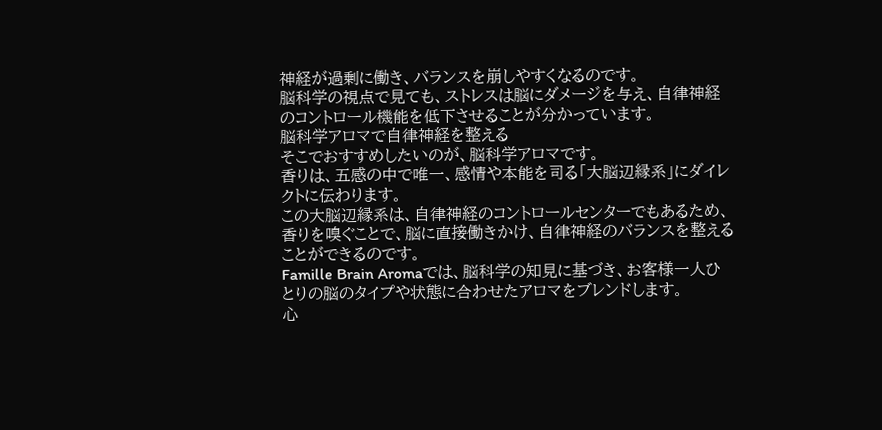神経が過剰に働き、バランスを崩しやすくなるのです。
脳科学の視点で見ても、ストレスは脳にダメージを与え、自律神経のコントロール機能を低下させることが分かっています。
脳科学アロマで自律神経を整える
そこでおすすめしたいのが、脳科学アロマです。
香りは、五感の中で唯一、感情や本能を司る「大脳辺縁系」にダイレクトに伝わります。
この大脳辺縁系は、自律神経のコントロールセンターでもあるため、香りを嗅ぐことで、脳に直接働きかけ、自律神経のバランスを整えることができるのです。
Famille Brain Aromaでは、脳科学の知見に基づき、お客様一人ひとりの脳のタイプや状態に合わせたアロマをブレンドします。
心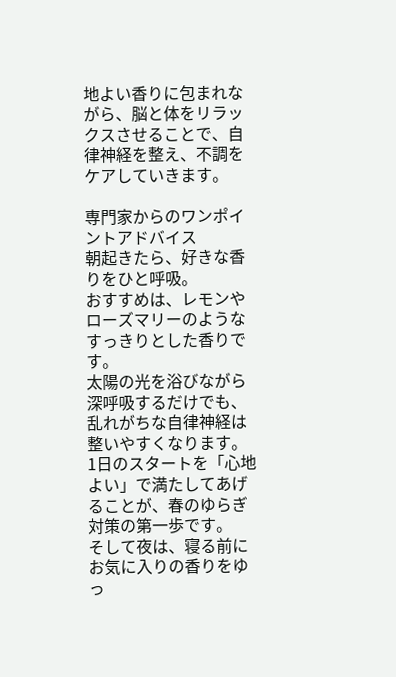地よい香りに包まれながら、脳と体をリラックスさせることで、自律神経を整え、不調をケアしていきます。

専門家からのワンポイントアドバイス
朝起きたら、好きな香りをひと呼吸。
おすすめは、レモンやローズマリーのようなすっきりとした香りです。
太陽の光を浴びながら深呼吸するだけでも、乱れがちな自律神経は整いやすくなります。
1日のスタートを「心地よい」で満たしてあげることが、春のゆらぎ対策の第一歩です。
そして夜は、寝る前にお気に入りの香りをゆっ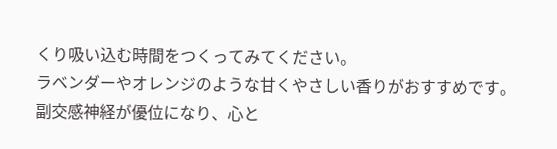くり吸い込む時間をつくってみてください。
ラベンダーやオレンジのような甘くやさしい香りがおすすめです。
副交感神経が優位になり、心と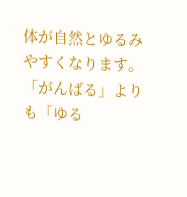体が自然とゆるみやすくなります。
「がんばる」よりも「ゆる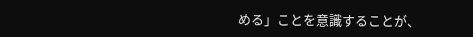める」ことを意識することが、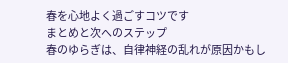春を心地よく過ごすコツです
まとめと次へのステップ
春のゆらぎは、自律神経の乱れが原因かもし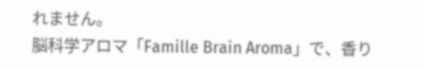れません。
脳科学アロマ「Famille Brain Aroma」で、香り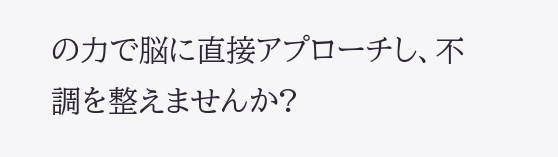の力で脳に直接アプローチし、不調を整えませんか?